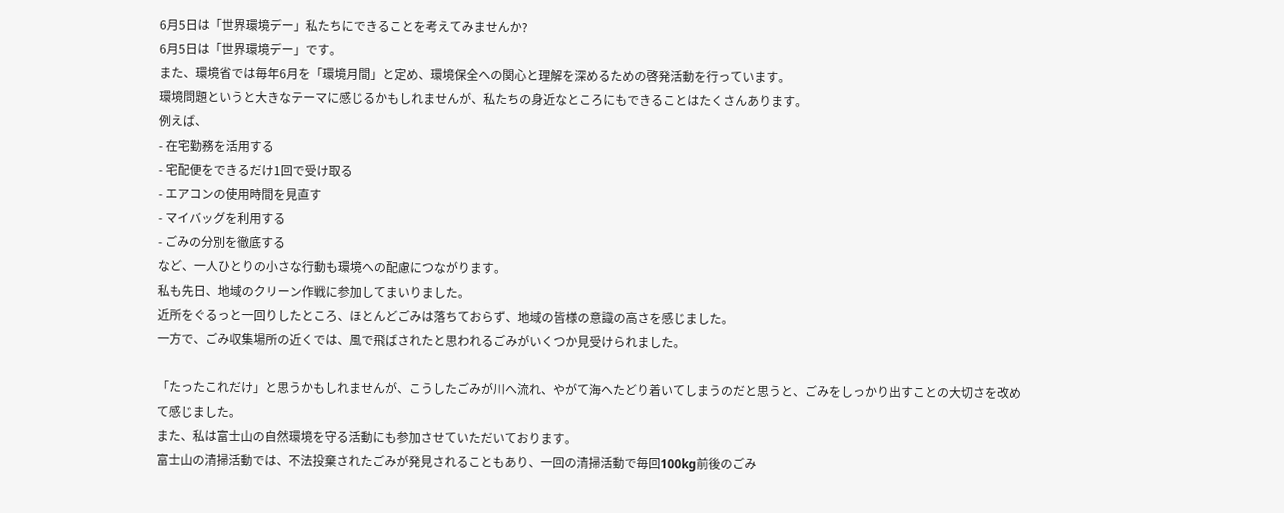6月5日は「世界環境デー」私たちにできることを考えてみませんか?
6月5日は「世界環境デー」です。
また、環境省では毎年6月を「環境月間」と定め、環境保全への関心と理解を深めるための啓発活動を行っています。
環境問題というと大きなテーマに感じるかもしれませんが、私たちの身近なところにもできることはたくさんあります。
例えば、
- 在宅勤務を活用する
- 宅配便をできるだけ1回で受け取る
- エアコンの使用時間を見直す
- マイバッグを利用する
- ごみの分別を徹底する
など、一人ひとりの小さな行動も環境への配慮につながります。
私も先日、地域のクリーン作戦に参加してまいりました。
近所をぐるっと一回りしたところ、ほとんどごみは落ちておらず、地域の皆様の意識の高さを感じました。
一方で、ごみ収集場所の近くでは、風で飛ばされたと思われるごみがいくつか見受けられました。

「たったこれだけ」と思うかもしれませんが、こうしたごみが川へ流れ、やがて海へたどり着いてしまうのだと思うと、ごみをしっかり出すことの大切さを改めて感じました。
また、私は富士山の自然環境を守る活動にも参加させていただいております。
富士山の清掃活動では、不法投棄されたごみが発見されることもあり、一回の清掃活動で毎回100kg前後のごみ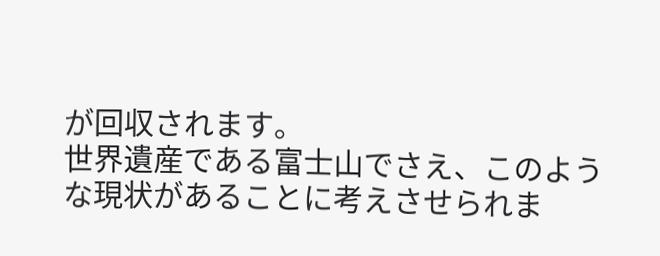が回収されます。
世界遺産である富士山でさえ、このような現状があることに考えさせられま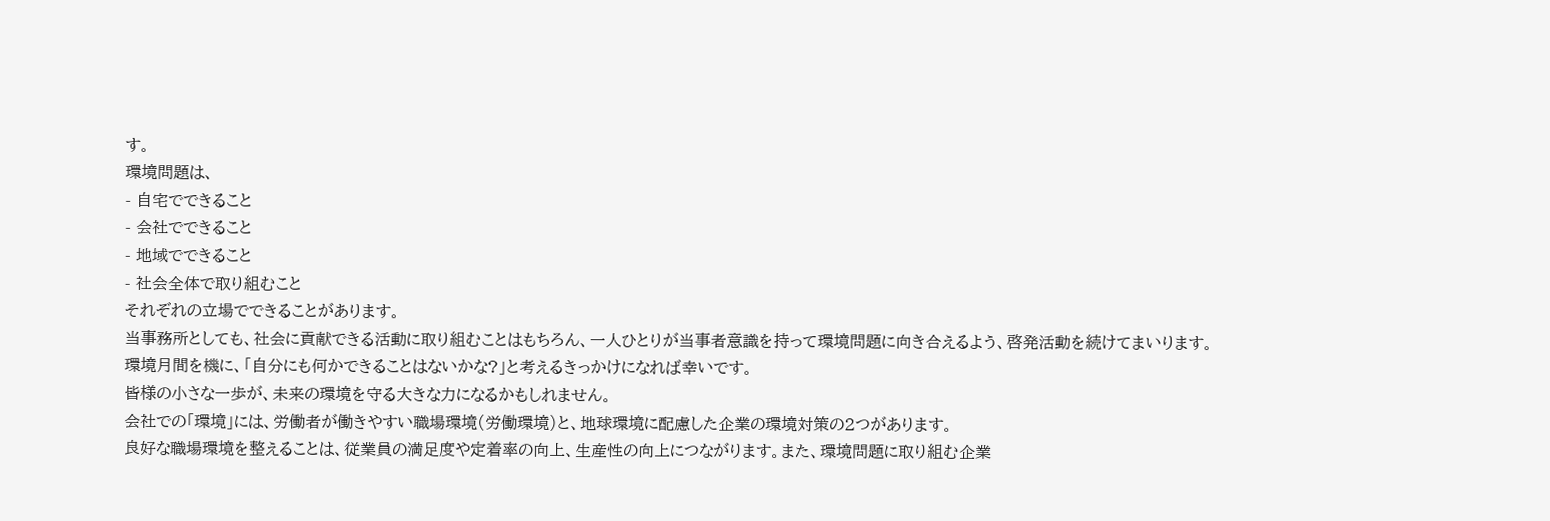す。
環境問題は、
- 自宅でできること
- 会社でできること
- 地域でできること
- 社会全体で取り組むこと
それぞれの立場でできることがあります。
当事務所としても、社会に貢献できる活動に取り組むことはもちろん、一人ひとりが当事者意識を持って環境問題に向き合えるよう、啓発活動を続けてまいります。
環境月間を機に、「自分にも何かできることはないかな?」と考えるきっかけになれば幸いです。
皆様の小さな一歩が、未来の環境を守る大きな力になるかもしれません。
会社での「環境」には、労働者が働きやすい職場環境(労働環境)と、地球環境に配慮した企業の環境対策の2つがあります。
良好な職場環境を整えることは、従業員の満足度や定着率の向上、生産性の向上につながります。また、環境問題に取り組む企業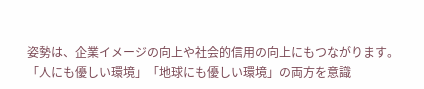姿勢は、企業イメージの向上や社会的信用の向上にもつながります。
「人にも優しい環境」「地球にも優しい環境」の両方を意識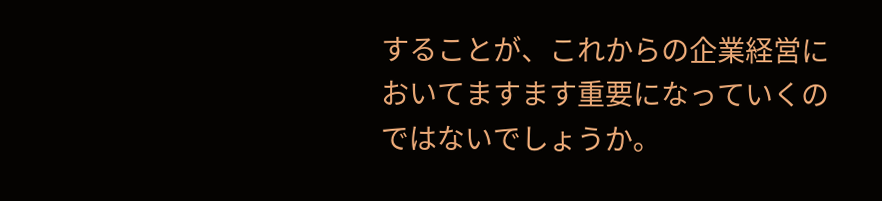することが、これからの企業経営においてますます重要になっていくのではないでしょうか。